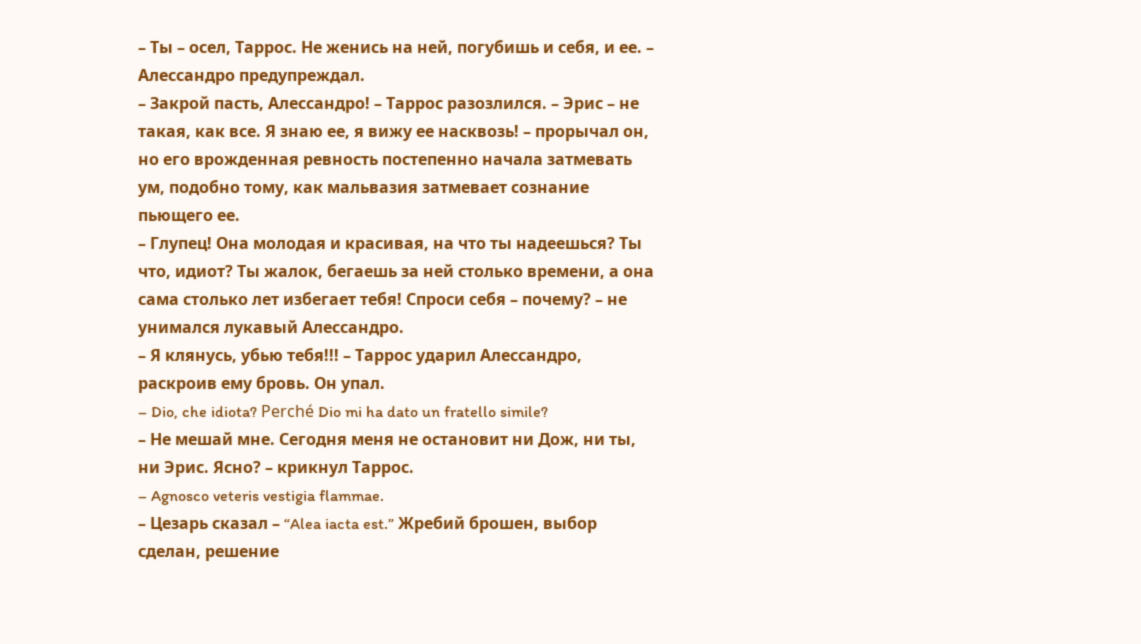– Ты – осел, Таррос. Не женись на ней, погубишь и себя, и ее. – Алессандро предупреждал.
– Закрой пасть, Алессандро! – Таррос разозлился. – Эрис – не такая, как все. Я знаю ее, я вижу ее насквозь! – прорычал он, но его врожденная ревность постепенно начала затмевать ум, подобно тому, как мальвазия затмевает сознание пьющего ее.
– Глупец! Она молодая и красивая, на что ты надеешься? Ты что, идиот? Ты жалок, бегаешь за ней столько времени, а она сама столько лет избегает тебя! Спроси себя – почему? – не унимался лукавый Алессандро.
– Я клянусь, убью тебя!!! – Таррос ударил Алессандро, раскроив ему бровь. Он упал.
– Dio, che idiota? Perché Dio mi ha dato un fratello simile?
– Не мешай мне. Сегодня меня не остановит ни Дож, ни ты, ни Эрис. Ясно? – крикнул Таррос.
– Agnosco veteris vestigia flammae.
– Цезарь сказал – “Alea iacta est.” Жребий брошен, выбор сделан, решение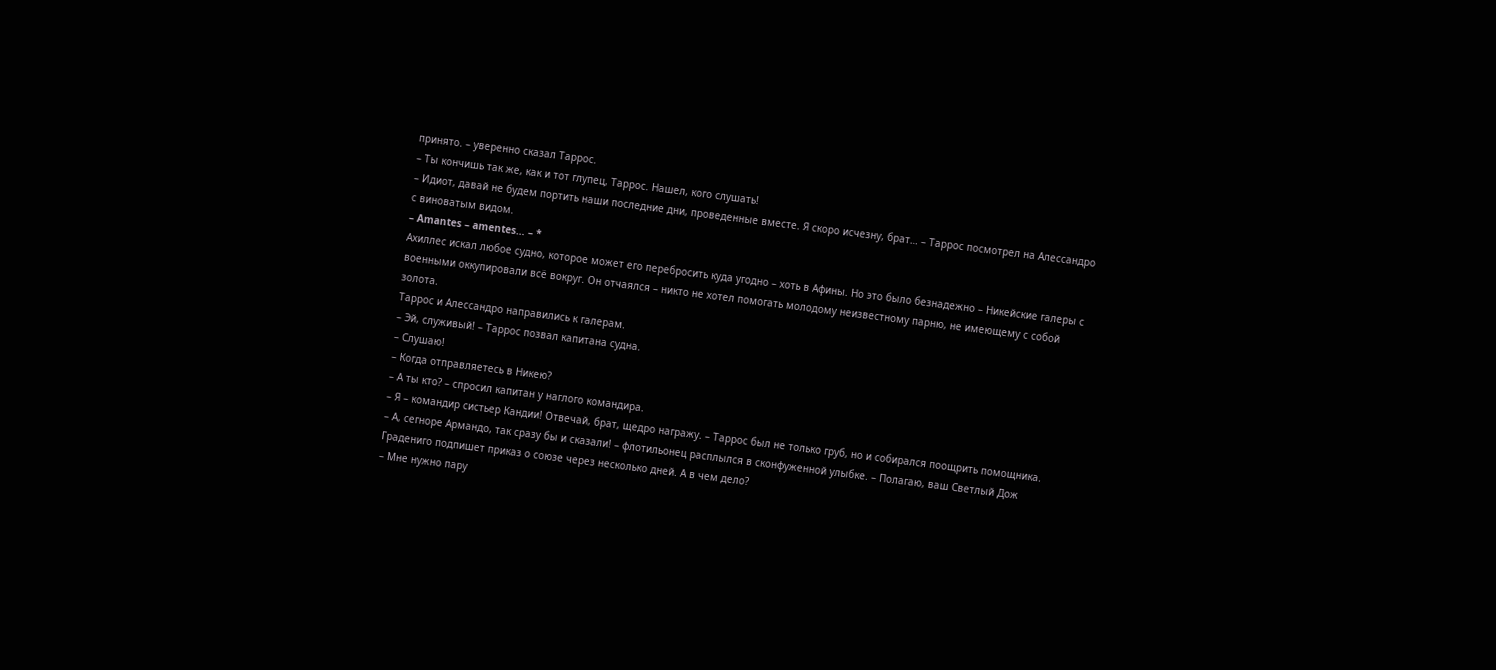принято. – уверенно сказал Таррос.
– Ты кончишь так же, как и тот глупец, Таррос. Нашел, кого слушать!
– Идиот, давай не будем портить наши последние дни, проведенные вместе. Я скоро исчезну, брат… – Таррос посмотрел на Алессандро с виноватым видом.
– Amantes – amentes… – *
Ахиллес искал любое судно, которое может его перебросить куда угодно – хоть в Афины. Но это было безнадежно – Никейские галеры с военными оккупировали всё вокруг. Он отчаялся – никто не хотел помогать молодому неизвестному парню, не имеющему с собой золота.
Таррос и Алессандро направились к галерам.
– Эй, служивый! – Таррос позвал капитана судна.
– Слушаю!
– Когда отправляетесь в Никею?
– А ты кто? – спросил капитан у наглого командира.
– Я – командир систьер Кандии! Отвечай, брат, щедро награжу. – Таррос был не только груб, но и собирался поощрить помощника.
– А, сегноре Армандо, так сразу бы и сказали! – флотильонец расплылся в сконфуженной улыбке. – Полагаю, ваш Светлый Дож Градениго подпишет приказ о союзе через несколько дней. А в чем дело?
– Мне нужно пару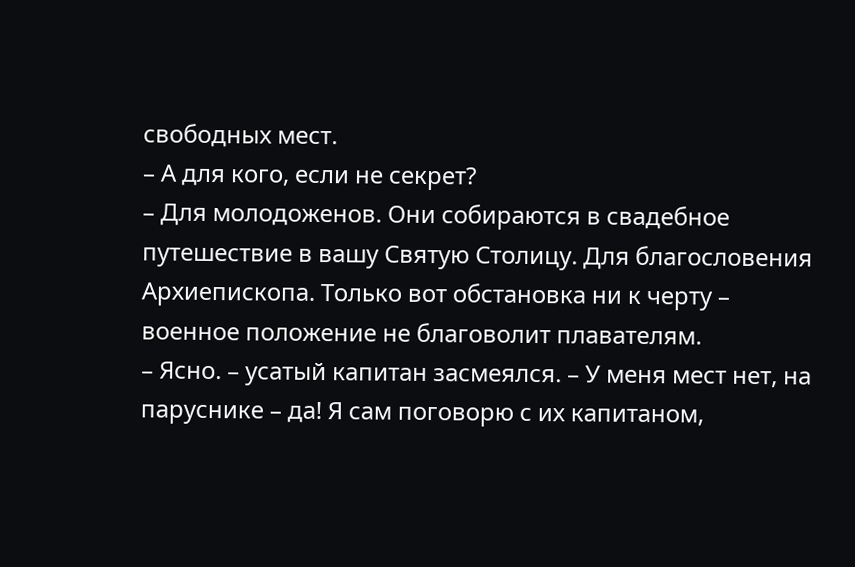свободных мест.
– А для кого, если не секрет?
– Для молодоженов. Они собираются в свадебное путешествие в вашу Святую Столицу. Для благословения Архиепископа. Только вот обстановка ни к черту – военное положение не благоволит плавателям.
– Ясно. – усатый капитан засмеялся. – У меня мест нет, на паруснике – да! Я сам поговорю с их капитаном,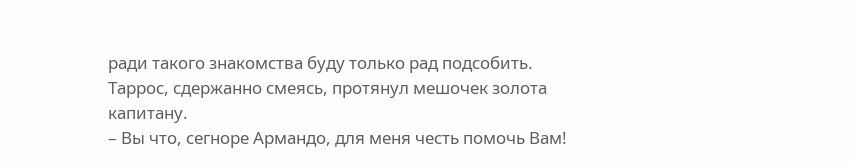ради такого знакомства буду только рад подсобить.
Таррос, сдержанно смеясь, протянул мешочек золота капитану.
– Вы что, сегноре Армандо, для меня честь помочь Вам!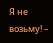Я не возьму! –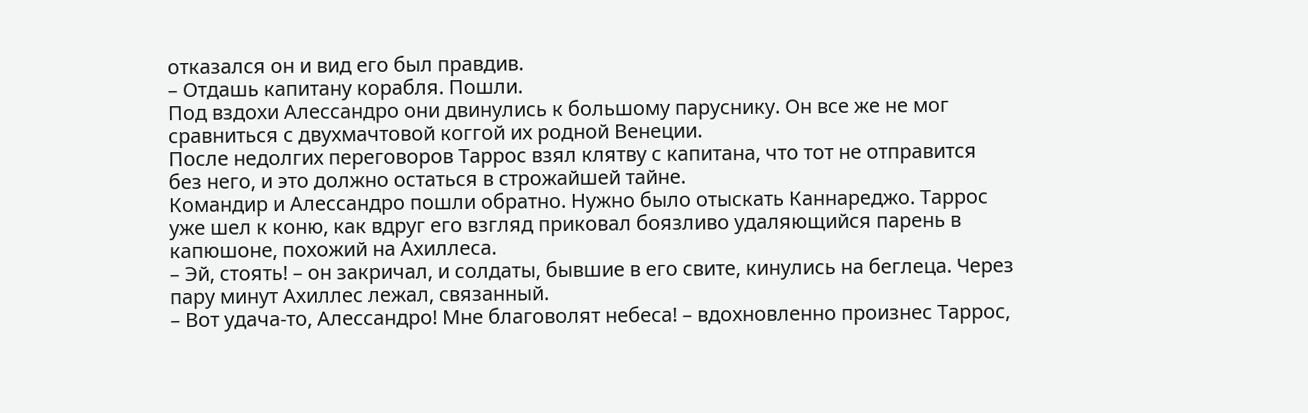отказался он и вид его был правдив.
– Отдашь капитану корабля. Пошли.
Под вздохи Алессандро они двинулись к большому паруснику. Он все же не мог сравниться с двухмачтовой коггой их родной Венеции.
После недолгих переговоров Таррос взял клятву с капитана, что тот не отправится без него, и это должно остаться в строжайшей тайне.
Командир и Алессандро пошли обратно. Нужно было отыскать Каннареджо. Таррос уже шел к коню, как вдруг его взгляд приковал боязливо удаляющийся парень в капюшоне, похожий на Ахиллеса.
– Эй, стоять! – он закричал, и солдаты, бывшие в его свите, кинулись на беглеца. Через пару минут Ахиллес лежал, связанный.
– Вот удача-то, Алессандро! Мне благоволят небеса! – вдохновленно произнес Таррос,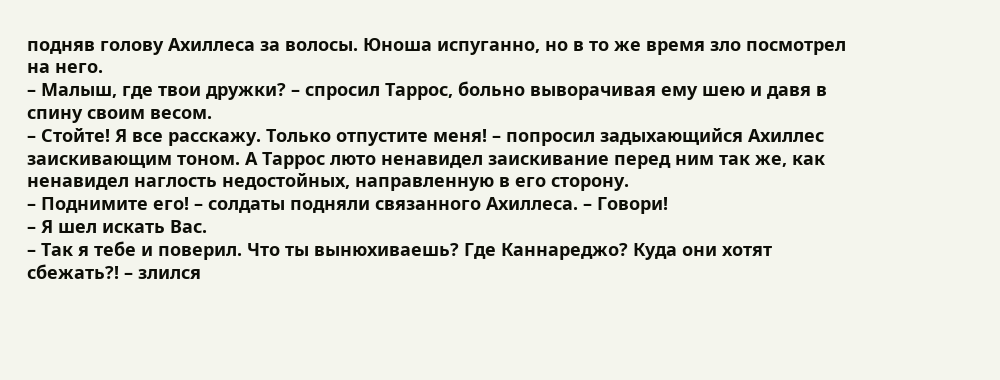подняв голову Ахиллеса за волосы. Юноша испуганно, но в то же время зло посмотрел на него.
– Малыш, где твои дружки? – спросил Таррос, больно выворачивая ему шею и давя в спину своим весом.
– Стойте! Я все расскажу. Только отпустите меня! – попросил задыхающийся Ахиллес заискивающим тоном. А Таррос люто ненавидел заискивание перед ним так же, как ненавидел наглость недостойных, направленную в его сторону.
– Поднимите его! – солдаты подняли связанного Ахиллеса. – Говори!
– Я шел искать Вас.
– Так я тебе и поверил. Что ты вынюхиваешь? Где Каннареджо? Куда они хотят сбежать?! – злился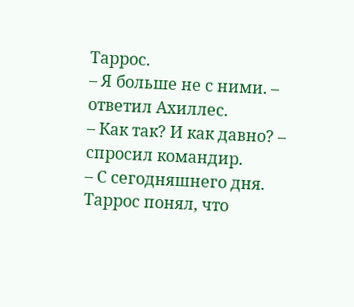Таррос.
– Я больше не с ними. – ответил Ахиллес.
– Как так? И как давно? – спросил командир.
– С сегодняшнего дня.
Таррос понял, что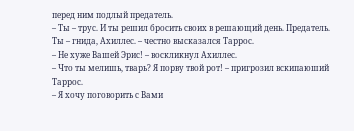перед ним подлый предатель.
– Ты – трус. И ты решил бросить своих в решающий день. Предатель. Ты – гнида, Ахиллес. – честно высказался Таррос.
– Не хуже Вашей Эрис! – воскликнул Ахиллес.
– Что ты мелишь, тварь? Я порву твой рот! – пригрозил вскипаюший Таррос.
– Я хочу поговорить с Вами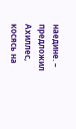наедине. – предложил Ахиллес, косясь на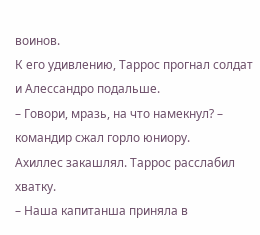воинов.
К его удивлению, Таррос прогнал солдат и Алессандро подальше.
– Говори, мразь, на что намекнул? – командир сжал горло юниору.
Ахиллес закашлял. Таррос расслабил хватку.
– Наша капитанша приняла в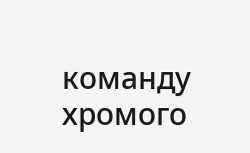команду хромого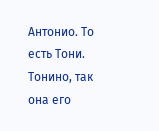Антонио. То есть Тони. Тонино, так она его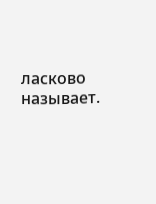ласково называет.